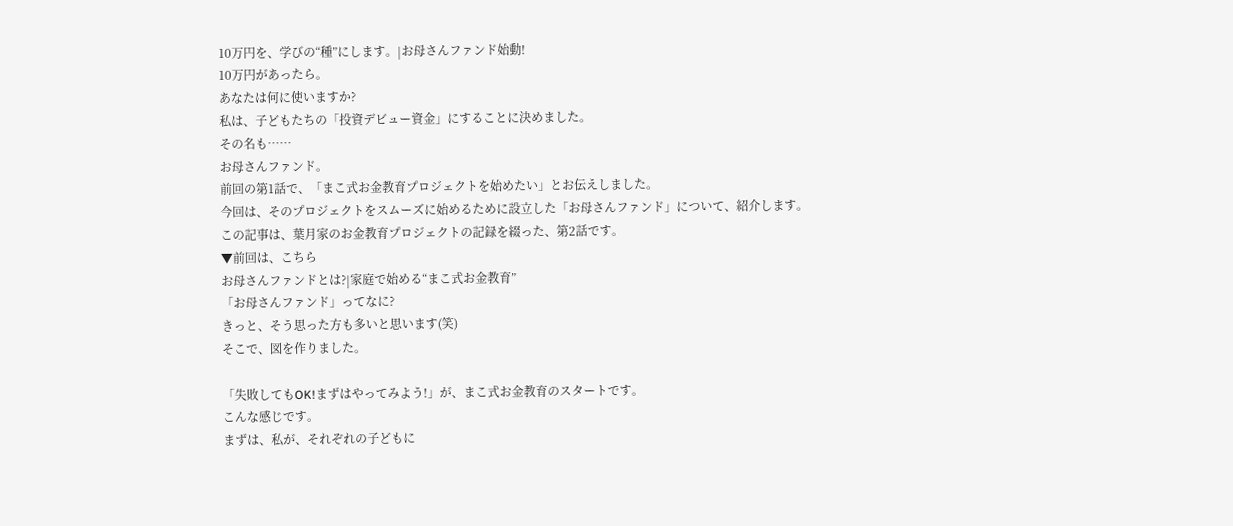10万円を、学びの“種”にします。|お母さんファンド始動!
10万円があったら。
あなたは何に使いますか?
私は、子どもたちの「投資デビュー資金」にすることに決めました。
その名も……
お母さんファンド。
前回の第1話で、「まこ式お金教育プロジェクトを始めたい」とお伝えしました。
今回は、そのプロジェクトをスムーズに始めるために設立した「お母さんファンド」について、紹介します。
この記事は、葉月家のお金教育プロジェクトの記録を綴った、第2話です。
▼前回は、こちら
お母さんファンドとは?|家庭で始める“まこ式お金教育”
「お母さんファンド」ってなに?
きっと、そう思った方も多いと思います(笑)
そこで、図を作りました。

「失敗してもOK!まずはやってみよう!」が、まこ式お金教育のスタートです。
こんな感じです。
まずは、私が、それぞれの子どもに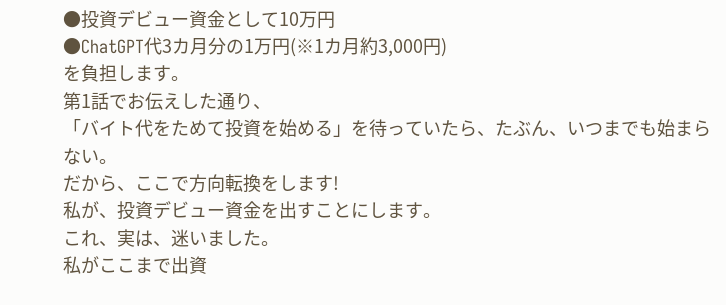●投資デビュー資金として10万円
●ChatGPT代3カ月分の1万円(※1カ月約3,000円)
を負担します。
第1話でお伝えした通り、
「バイト代をためて投資を始める」を待っていたら、たぶん、いつまでも始まらない。
だから、ここで方向転換をします!
私が、投資デビュー資金を出すことにします。
これ、実は、迷いました。
私がここまで出資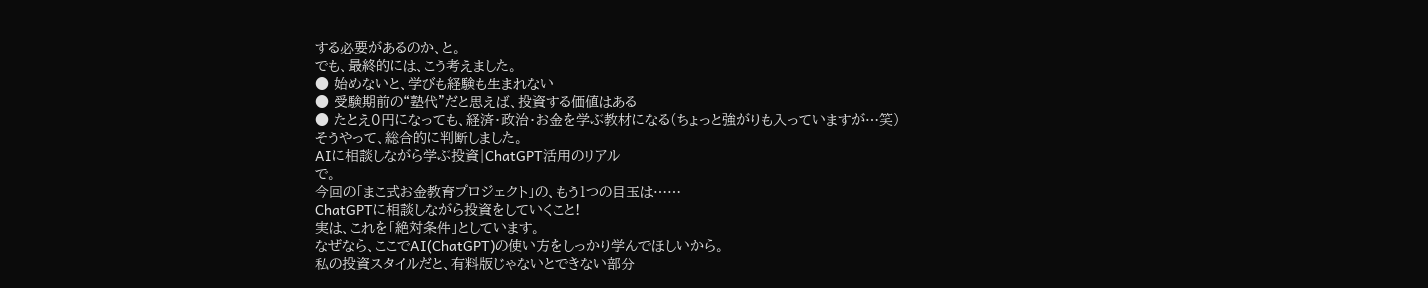する必要があるのか、と。
でも、最終的には、こう考えました。
● 始めないと、学びも経験も生まれない
● 受験期前の“塾代”だと思えば、投資する価値はある
● たとえ0円になっても、経済・政治・お金を学ぶ教材になる(ちょっと強がりも入っていますが…笑)
そうやって、総合的に判断しました。
AIに相談しながら学ぶ投資|ChatGPT活用のリアル
で。
今回の「まこ式お金教育プロジェクト」の、もう1つの目玉は……
ChatGPTに相談しながら投資をしていくこと!
実は、これを「絶対条件」としています。
なぜなら、ここでAI(ChatGPT)の使い方をしっかり学んでほしいから。
私の投資スタイルだと、有料版じゃないとできない部分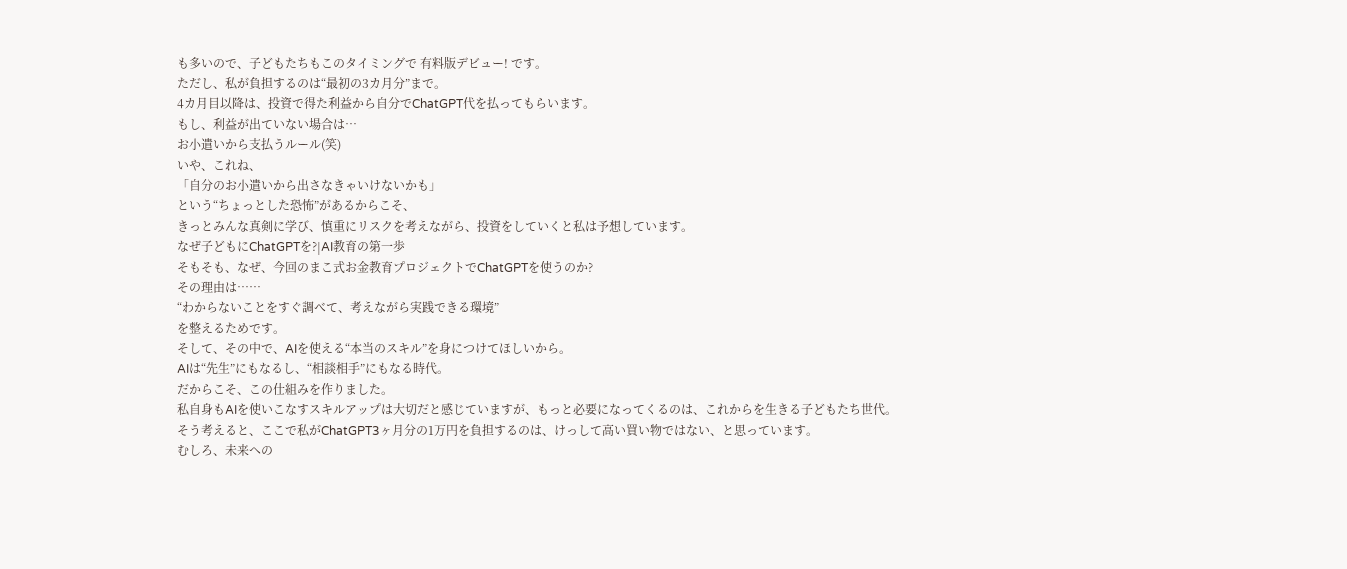も多いので、子どもたちもこのタイミングで 有料版デビュー! です。
ただし、私が負担するのは“最初の3カ月分”まで。
4カ月目以降は、投資で得た利益から自分でChatGPT代を払ってもらいます。
もし、利益が出ていない場合は…
お小遣いから支払うルール(笑)
いや、これね、
「自分のお小遣いから出さなきゃいけないかも」
という“ちょっとした恐怖”があるからこそ、
きっとみんな真剣に学び、慎重にリスクを考えながら、投資をしていくと私は予想しています。
なぜ子どもにChatGPTを?|AI教育の第一歩
そもそも、なぜ、今回のまこ式お金教育プロジェクトでChatGPTを使うのか?
その理由は……
“わからないことをすぐ調べて、考えながら実践できる環境”
を整えるためです。
そして、その中で、AIを使える“本当のスキル”を身につけてほしいから。
AIは“先生”にもなるし、“相談相手”にもなる時代。
だからこそ、この仕組みを作りました。
私自身もAIを使いこなすスキルアップは大切だと感じていますが、もっと必要になってくるのは、これからを生きる子どもたち世代。
そう考えると、ここで私がChatGPT3ヶ月分の1万円を負担するのは、けっして高い買い物ではない、と思っています。
むしろ、未来への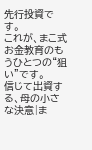先行投資です。
これが、まこ式お金教育のもうひとつの“狙い”です。
信じて出資する、母の小さな決意|ま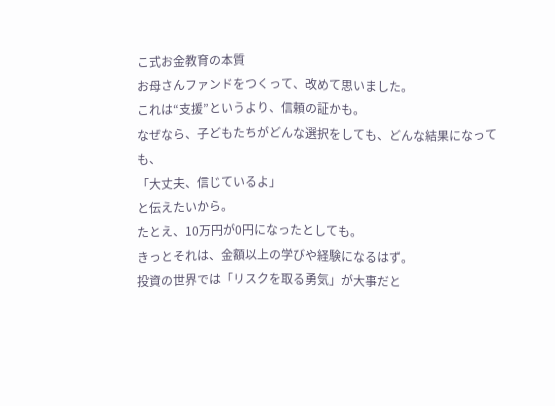こ式お金教育の本質
お母さんファンドをつくって、改めて思いました。
これは“支援”というより、信頼の証かも。
なぜなら、子どもたちがどんな選択をしても、どんな結果になっても、
「大丈夫、信じているよ」
と伝えたいから。
たとえ、10万円が0円になったとしても。
きっとそれは、金額以上の学びや経験になるはず。
投資の世界では「リスクを取る勇気」が大事だと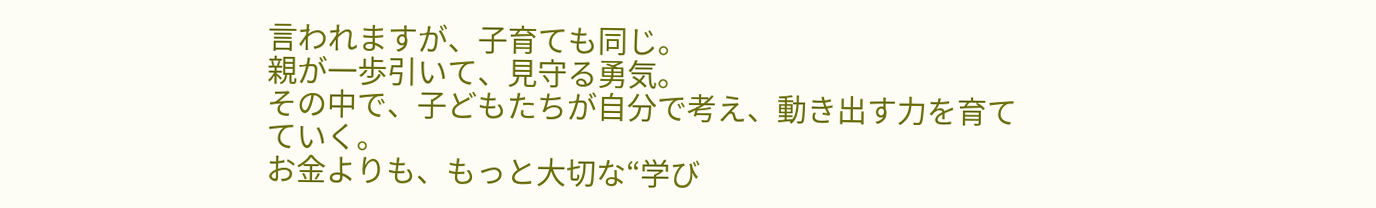言われますが、子育ても同じ。
親が一歩引いて、見守る勇気。
その中で、子どもたちが自分で考え、動き出す力を育てていく。
お金よりも、もっと大切な“学び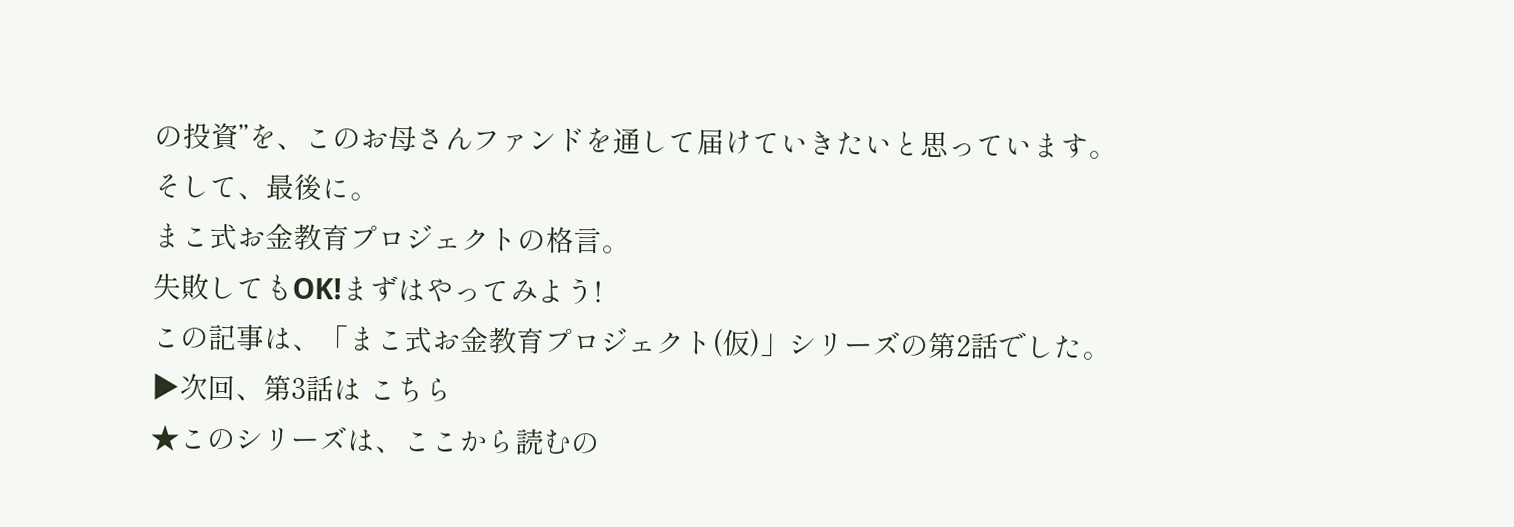の投資”を、このお母さんファンドを通して届けていきたいと思っています。
そして、最後に。
まこ式お金教育プロジェクトの格言。
失敗してもOK!まずはやってみよう!
この記事は、「まこ式お金教育プロジェクト(仮)」シリーズの第2話でした。
▶次回、第3話は こちら
★このシリーズは、ここから読むの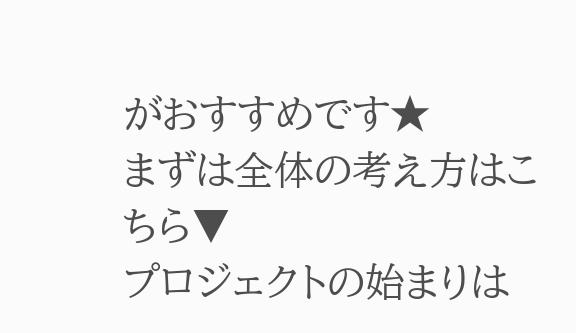がおすすめです★
まずは全体の考え方はこちら▼
プロジェクトの始まりは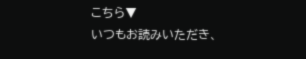こちら▼
いつもお読みいただき、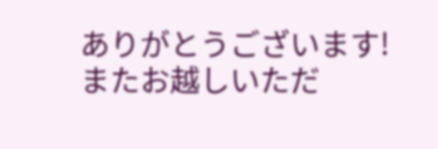ありがとうございます!
またお越しいただ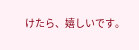けたら、嬉しいです。